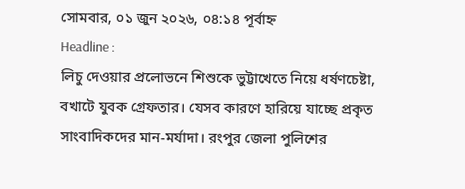সোমবার, ০১ জুন ২০২৬, ০৪:১৪ পূর্বাহ্ন
Headline :
লিচু দেওয়ার প্রলোভনে শিশুকে ভুট্টাখেতে নিয়ে ধর্ষণচেষ্টা, বখাটে যুবক গ্রেফতার। যেসব কারণে হারিয়ে যাচ্ছে প্রকৃত সাংবাদিকদের মান-মর্যাদা। রংপুর জেলা পুলিশের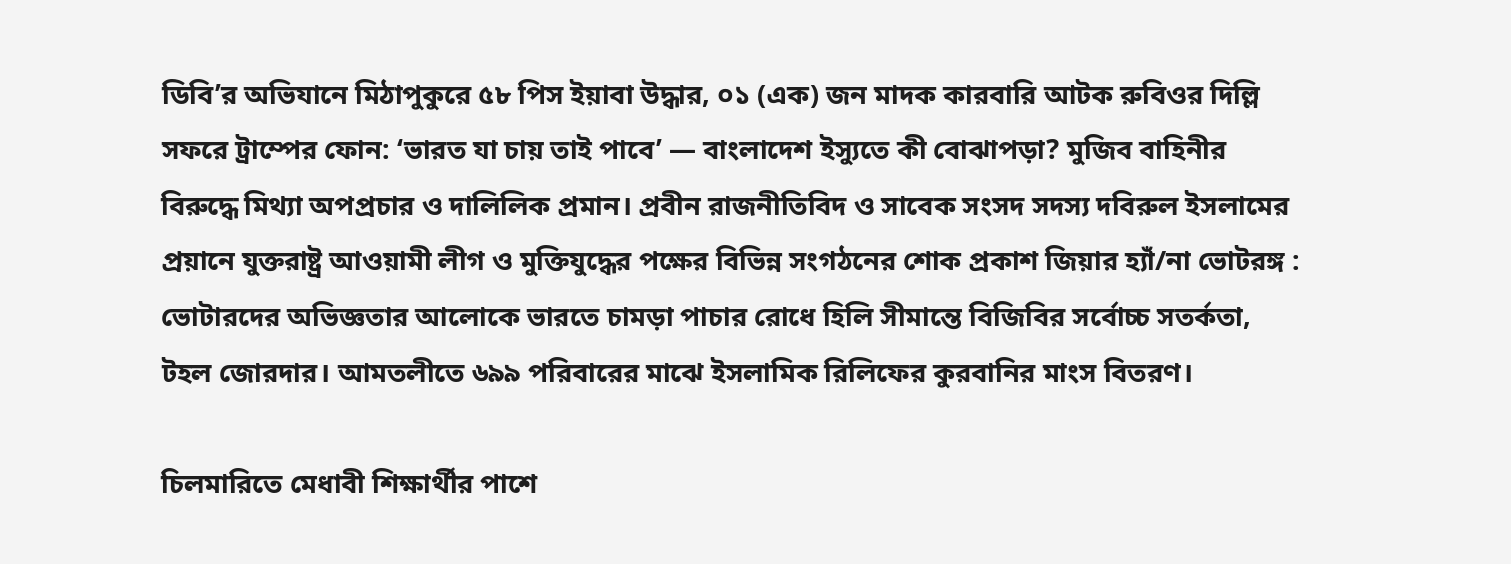ডিবি’র অভিযানে মিঠাপুকুরে ৫৮ পিস ইয়াবা উদ্ধার, ০১ (এক) জন মাদক কারবারি আটক রুবিওর দিল্লি সফরে ট্রাম্পের ফোন: ‘ভারত যা চায় তাই পাবে’ — বাংলাদেশ ইস্যুতে কী বোঝাপড়া? মুজিব বাহিনীর বিরুদ্ধে মিথ্যা অপপ্রচার ও দালিলিক প্রমান। প্রবীন রাজনীতিবিদ ও সাবেক সংসদ সদস্য দবিরুল ইসলামের প্রয়ানে যুক্তরাষ্ট্র আওয়ামী লীগ ও মুক্তিযুদ্ধের পক্ষের বিভিন্ন সংগঠনের শোক প্রকাশ জিয়ার হ্যাঁ/না ভোটরঙ্গ : ভোটারদের অভিজ্ঞতার আলোকে ভারতে চামড়া পাচার রোধে হিলি সীমান্তে বিজিবির সর্বোচ্চ সতর্কতা, টহল জোরদার। আমতলীতে ৬৯৯ পরিবারের মাঝে ইসলামিক রিলিফের কুরবানির মাংস বিতরণ।

চিলমারিতে মেধাবী শিক্ষার্থীর পাশে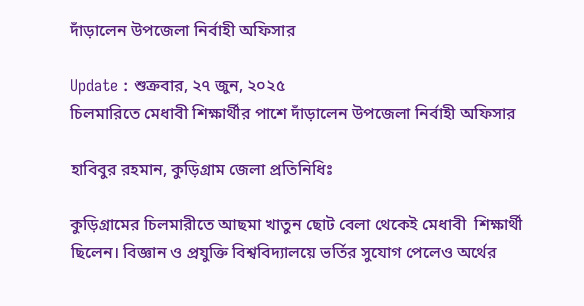দাঁড়ালেন উপজেলা নির্বাহী অফিসার

Update : শুক্রবার, ২৭ জুন, ২০২৫
চিলমারিতে মেধাবী শিক্ষার্থীর পাশে দাঁড়ালেন উপজেলা নির্বাহী অফিসার

হাবিবুর রহমান, কুড়িগ্রাম জেলা প্রতিনিধিঃ

কুড়িগ্রামের চিলমারীতে আছমা খাতুন ছোট বেলা থেকেই মেধাবী  শিক্ষার্থী ছিলেন। বিজ্ঞান ও প্রযুক্তি বিশ্ববিদ্যালয়ে ভর্তির সুযোগ পেলেও অর্থের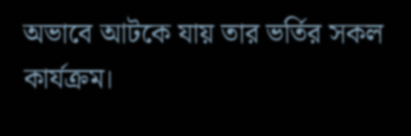অভাবে আটকে যায় তার ভর্তির সকল কার্যক্রম।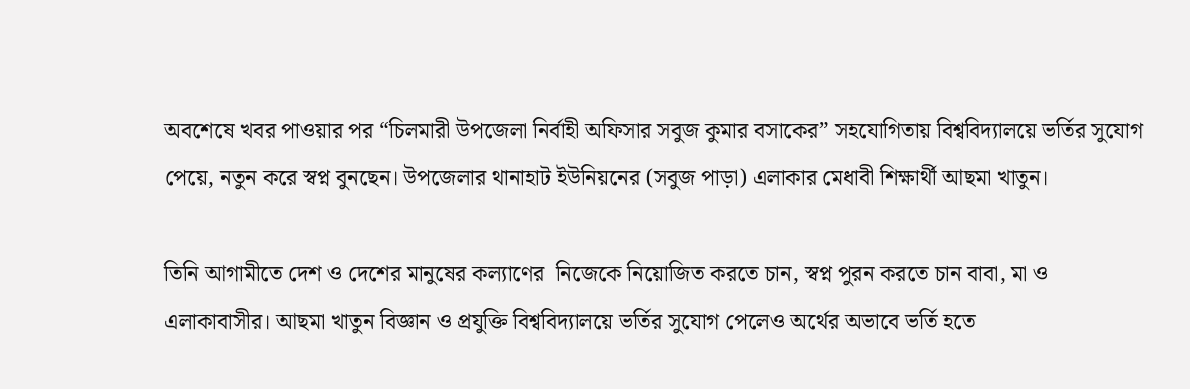অবশেষে খবর পাওয়ার পর “চিলমারী উপজেলা নির্বাহী অফিসার সবুজ কুমার বসাকের” সহযোগিতায় বিশ্ববিদ্যালয়ে ভর্তির সুযোগ পেয়ে, নতুন করে স্বপ্ন বুনছেন। উপজেলার থানাহাট ইউনিয়নের (সবুজ পাড়া) এলাকার মেধাবী শিক্ষার্থী আছমা খাতুন।

তিনি আগামীতে দেশ ও দেশের মানুষের কল্যাণের  নিজেকে নিয়োজিত করতে চান, স্বপ্ন পুরন করতে চান বাবা, মা ও এলাকাবাসীর। আছমা খাতুন বিজ্ঞান ও প্রযুক্তি বিশ্ববিদ্যালয়ে ভর্তির সুযোগ পেলেও অর্থের অভাবে ভর্তি হতে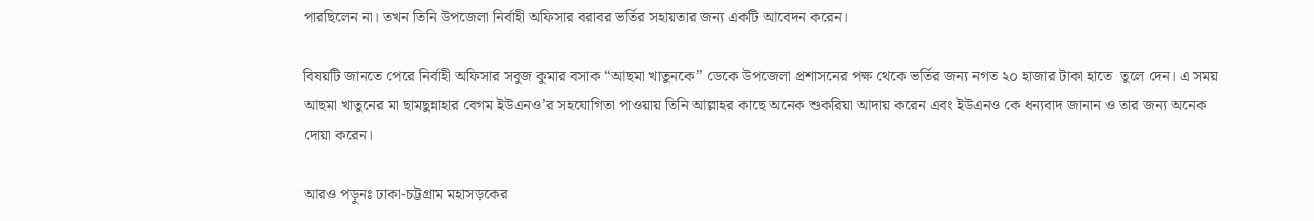পারছিলেন না। তখন তিনি উপজেলা নির্বাহী অফিসার বরাবর ভর্তির সহায়তার জন্য একটি আবেদন করেন।

বিষয়টি জানতে পেরে নির্বাহী অফিসার সবুজ কুমার বসাক “আছমা খাতুনকে” ডেকে উপজেলা প্রশাসনের পক্ষ থেকে ভর্তির জন্য নগত ২০ হাজার টাকা হাতে  তুলে দেন। এ সময় আছমা খাতুনের মা ছামছুন্নাহার বেগম ইউএনও’র সহযোগিতা পাওয়ায় তিনি আল্লাহর কাছে অনেক শুকরিয়া আদায় করেন এবং ইউএনও কে ধন্যবাদ জানান ও তার জন্য অনেক দোয়া করেন।

আরও পড়ুনঃ ঢাকা-চট্টগ্রাম মহাসড়কের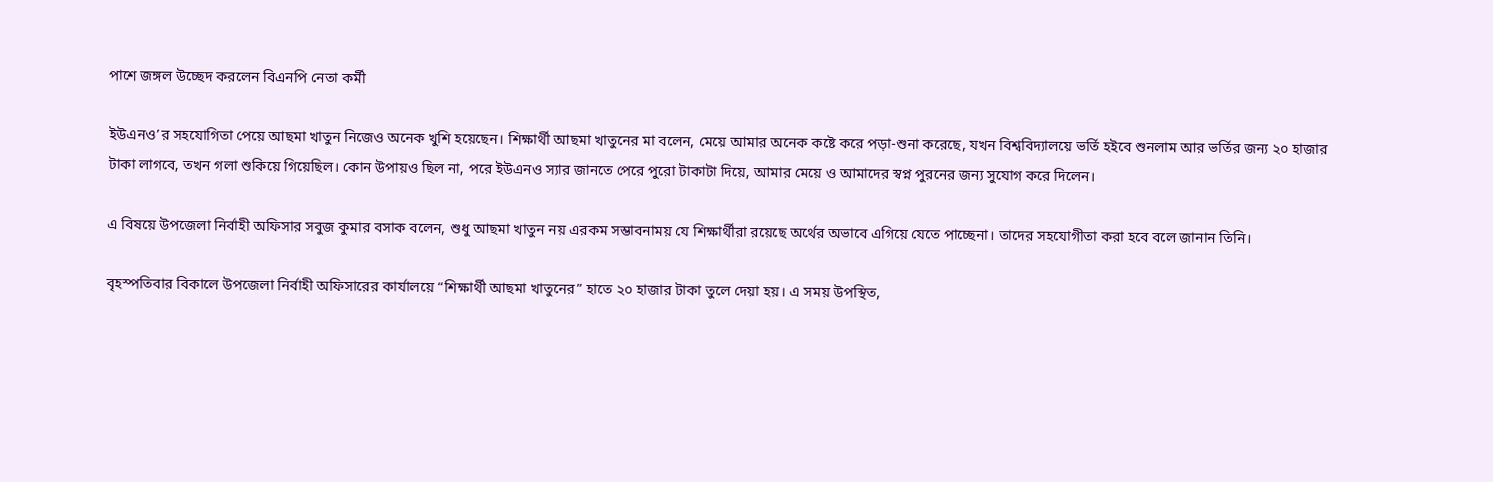পাশে জঙ্গল উচ্ছেদ করলেন বিএনপি নেতা কর্মী

ইউএনও’র সহযোগিতা পেয়ে আছমা খাতুন নিজেও অনেক খুশি হয়েছেন। শিক্ষার্থী আছমা খাতুনের মা বলেন, মেয়ে আমার অনেক কষ্টে করে পড়া-শুনা করেছে, যখন বিশ্ববিদ্যালয়ে ভর্তি হইবে শুনলাম আর ভর্তির জন্য ২০ হাজার টাকা লাগবে, তখন গলা শুকিয়ে গিয়েছিল। কোন উপায়ও ছিল না, পরে ইউএনও স্যার জানতে পেরে পুরো টাকাটা দিয়ে, আমার মেয়ে ও আমাদের স্বপ্ন পুরনের জন্য সুযোগ করে দিলেন।

এ বিষয়ে উপজেলা নির্বাহী অফিসার সবুজ কুমার বসাক বলেন, শুধু আছমা খাতুন নয় এরকম সম্ভাবনাময় যে শিক্ষার্থীরা রয়েছে অর্থের অভাবে এগিয়ে যেতে পাচ্ছেনা। তাদের সহযোগীতা করা হবে বলে জানান তিনি।

বৃহস্পতিবার বিকালে উপজেলা নির্বাহী অফিসারের কার্যালয়ে “শিক্ষার্থী আছমা খাতুনের” হাতে ২০ হাজার টাকা তুলে দেয়া হয়। এ সময় উপস্থিত,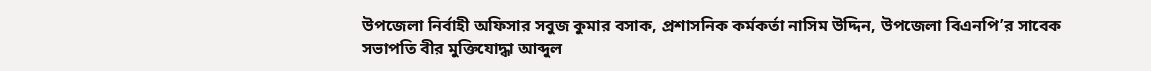উপজেলা নির্বাহী অফিসার সবুজ কুমার বসাক, প্রশাসনিক কর্মকর্তা নাসিম উদ্দিন, উপজেলা বিএনপি’র সাবেক সভাপতি বীর মুক্তিযোদ্ধা আব্দুল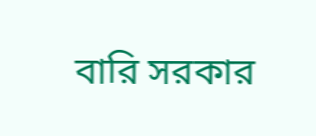বারি সরকার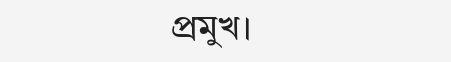প্রমুখ।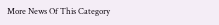More News Of This Category